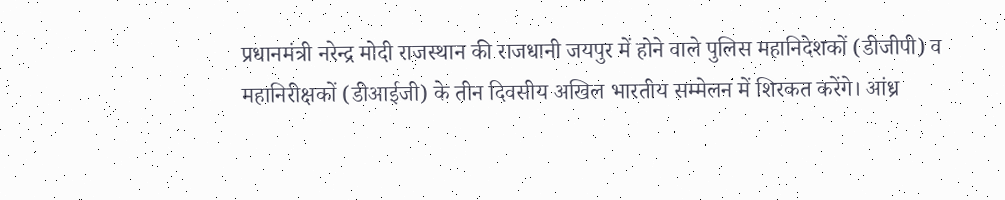प्रधानमंत्री नरेन्द्र मोदी राजस्थान की राजधानी जयपुर में होने वाले पुलिस महानिदेशकों (डीजीपी) व महानिरीक्षकों (डीआईजी) के तीन दिवसीय अखिल भारतीय सम्मेलन में शिरकत करेंगे। आंध्र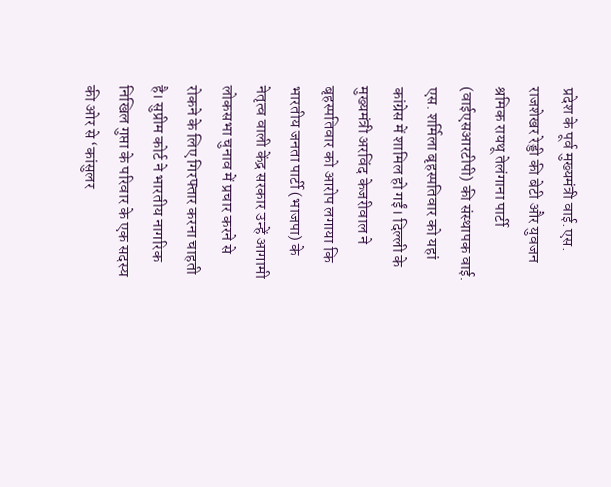प्रदेश के पूर्व मुख्यमंत्री वाई.एस. राजशेखर रेड्डी की बेटी और युवजन श्रमिक रायथू तेलंगाना पार्टी (वाईएसआरटीपी) की संस्थापक वाई. एस. शर्मिला बृहस्पतिवार को यहां कांग्रेस में शामिल हो गईं। दिल्ली के मुख्यमंत्री अरविंद केजरीवाल ने बृहस्पतिवार को आरोप लगाया कि भारतीय जनता पार्टी (भाजपा) के नेतृत्व वाली केंद्र सरकार उन्हें आगामी लोकसभा चुनाव में प्रचार करने से रोकने के लिए गिरफ्तार करना चाहती है। सुप्रीम कोर्ट ने भारतीय नागरिक निखिल गुप्ता के परिवार के एक सदस्य की ओर से ‘कांसुलर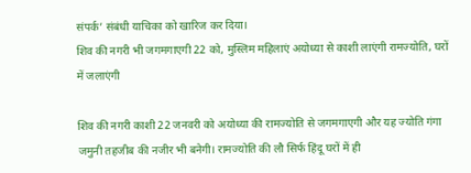संपर्क’ संबंधी याचिका को खारिज कर दिया।
शिव की नगरी भी जगमगाएगी 22 को, मुस्लिम महिलाएं अयोध्या से काशी लाएंगी रामज्योति, घरों में जलाएंगी

शिव की नगरी काशी 22 जनवरी को अयोध्या की रामज्योति से जगमगाएगी और यह ज्योति गंगा जमुनी तहजीब की नजीर भी बनेगी। रामज्योति की लौ सिर्फ हिंदू घरों में ही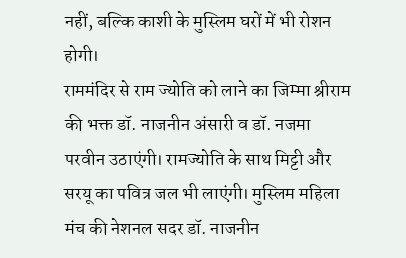नहीं, बल्कि काशी के मुस्लिम घरों में भी रोशन होगी।
राममंदिर से राम ज्योति को लाने का जिम्मा श्रीराम की भक्त डॉ. नाजनीन अंसारी व डॉ. नजमा परवीन उठाएंगी। रामज्योति के साथ मिट्टी और सरयू का पवित्र जल भी लाएंगी। मुस्लिम महिला मंच की नेशनल सदर डॉ. नाजनीन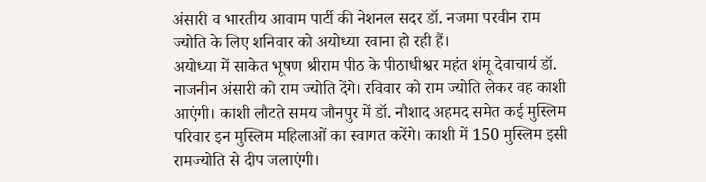अंसारी व भारतीय आवाम पार्टी की नेशनल सदर डॉ. नजमा परवीन राम ज्योति के लिए शनिवार को अयोध्या रवाना हो रही हैं।
अयोध्या में साकेत भूषण श्रीराम पीठ के पीठाधीश्वर महंत शंमू देवाचार्य डॉ. नाजनीन अंसारी को राम ज्योति देंगे। रविवार को राम ज्योति लेकर वह काशी आएंगी। काशी लौटते समय जौनपुर में डॉ. नौशाद अहमद समेत कई मुस्लिम परिवार इन मुस्लिम महिलाओं का स्वागत करेंगे। काशी में 150 मुस्लिम इसी रामज्योति से दीप जलाएंगी।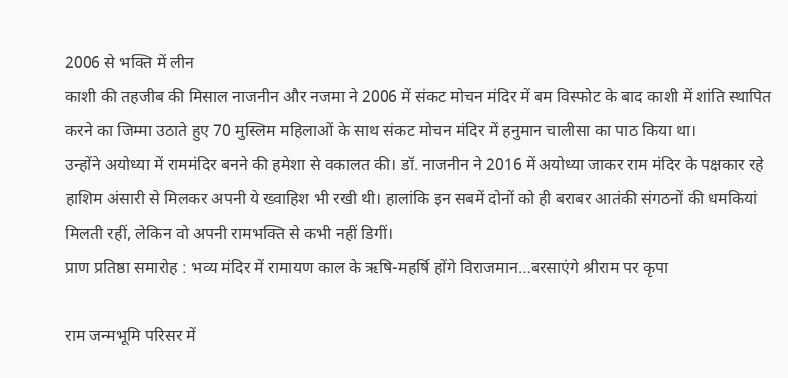2006 से भक्ति में लीन
काशी की तहजीब की मिसाल नाजनीन और नजमा ने 2006 में संकट मोचन मंदिर में बम विस्फोट के बाद काशी में शांति स्थापित करने का जिम्मा उठाते हुए 70 मुस्लिम महिलाओं के साथ संकट मोचन मंदिर में हनुमान चालीसा का पाठ किया था।
उन्होंने अयोध्या में राममंदिर बनने की हमेशा से वकालत की। डॉ. नाजनीन ने 2016 में अयोध्या जाकर राम मंदिर के पक्षकार रहे हाशिम अंसारी से मिलकर अपनी ये ख्वाहिश भी रखी थी। हालांकि इन सबमें दोनों को ही बराबर आतंकी संगठनों की धमकियां मिलती रहीं, लेकिन वो अपनी रामभक्ति से कभी नहीं डिगीं।
प्राण प्रतिष्ठा समारोह : भव्य मंदिर में रामायण काल के ऋषि-महर्षि होंगे विराजमान…बरसाएंगे श्रीराम पर कृपा

राम जन्मभूमि परिसर में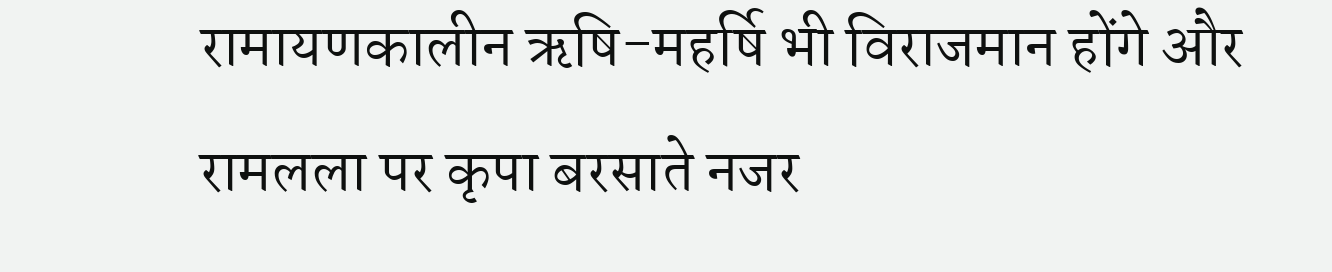रामायणकालीन ऋषि-महर्षि भी विराजमान होंगे और रामलला पर कृपा बरसाते नजर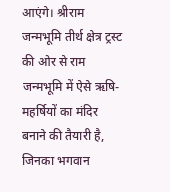आएंगे। श्रीराम जन्मभूमि तीर्थ क्षेत्र ट्रस्ट की ओर से राम जन्मभूमि में ऐसे ऋषि-महर्षियों का मंदिर बनाने की तैयारी है, जिनका भगवान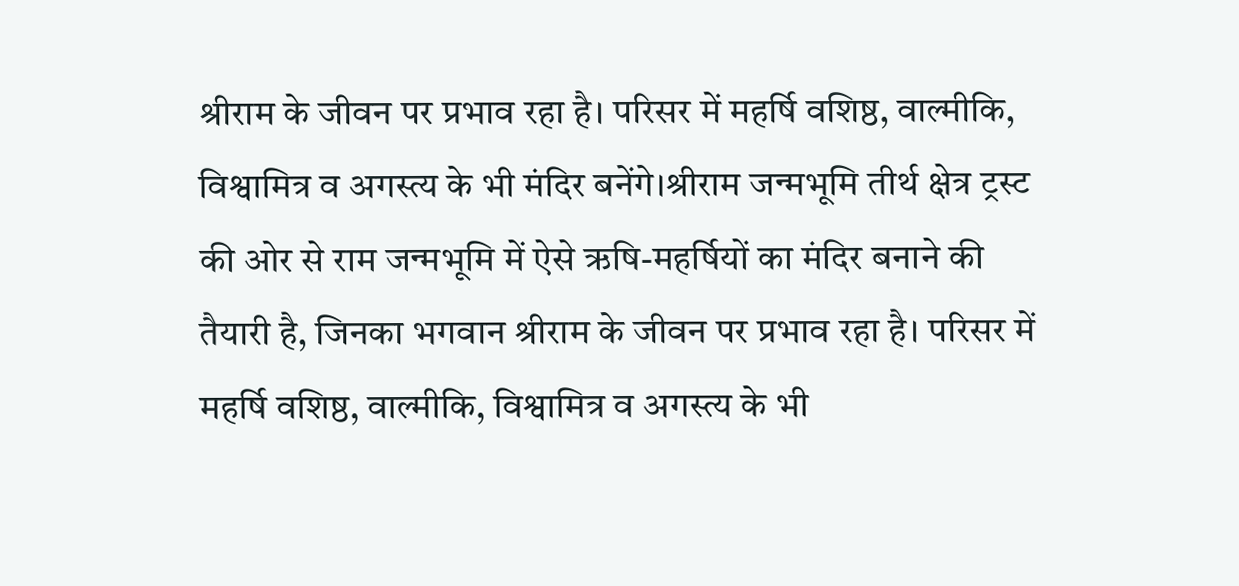श्रीराम के जीवन पर प्रभाव रहा है। परिसर में महर्षि वशिष्ठ, वाल्मीकि, विश्वामित्र व अगस्त्य के भी मंदिर बनेंगे।श्रीराम जन्मभूमि तीर्थ क्षेत्र ट्रस्ट की ओर से राम जन्मभूमि में ऐसे ऋषि-महर्षियों का मंदिर बनाने की तैयारी है, जिनका भगवान श्रीराम के जीवन पर प्रभाव रहा है। परिसर में महर्षि वशिष्ठ, वाल्मीकि, विश्वामित्र व अगस्त्य के भी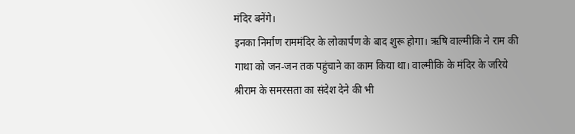मंदिर बनेंगे।
इनका निर्माण राममंदिर के लोकार्पण के बाद शुरू होगा। ऋषि वाल्मीकि ने राम की गाथा को जन-जन तक पहुंचाने का काम किया था। वाल्मीकि के मंदिर के जरिये श्रीराम के समरसता का संदेश देने की भी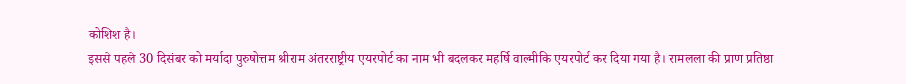कोशिश है।
इससे पहले 30 दिसंबर को मर्यादा पुरुषोत्तम श्रीराम अंतरराष्ट्रीय एयरपोर्ट का नाम भी बदलकर महर्षि वाल्मीकि एयरपोर्ट कर दिया गया है। रामलला की प्राण प्रतिष्ठा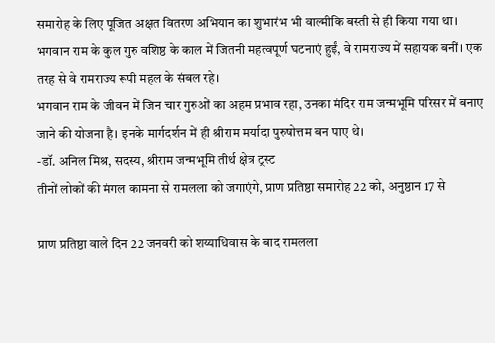समारोह के लिए पूजित अक्षत वितरण अभियान का शुभारंभ भी वाल्मीकि बस्ती से ही किया गया था। भगवान राम के कुल गुरु वशिष्ठ के काल में जितनी महत्वपूर्ण घटनाएं हुईं, वे रामराज्य में सहायक बनीं। एक तरह से वे रामराज्य रूपी महल के संबल रहे।
भगवान राम के जीवन में जिन चार गुरुओं का अहम प्रभाव रहा, उनका मंदिर राम जन्मभूमि परिसर में बनाए जाने की योजना है। इनके मार्गदर्शन में ही श्रीराम मर्यादा पुरुषोत्तम बन पाए थे।
-डॉ. अनिल मिश्र, सदस्य, श्रीराम जन्मभूमि तीर्थ क्षेत्र ट्रस्ट
तीनों लोकों की मंगल कामना से रामलला को जगाएंगे, प्राण प्रतिष्ठा समारोह 22 को, अनुष्ठान 17 से

प्राण प्रतिष्ठा वाले दिन 22 जनवरी को शय्याधिवास के बाद रामलला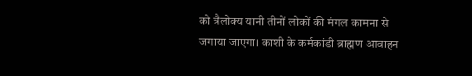को त्रैलोक्य यानी तीनों लोकों की मंगल कामना से जगाया जाएगा। काशी के कर्मकांडी ब्राह्मण आवाहन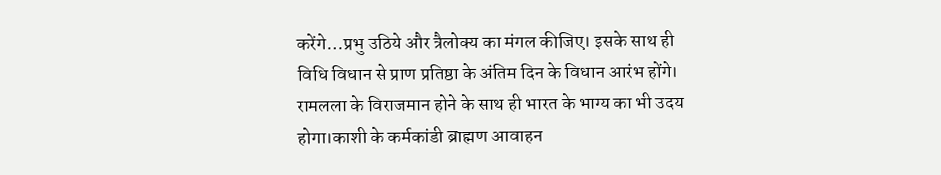करेंगे…प्रभु उठिये और त्रैलोक्य का मंगल कीजिए। इसके साथ ही विधि विधान से प्राण प्रतिष्ठा के अंतिम दिन के विधान आरंभ होंगे। रामलला के विराजमान होने के साथ ही भारत के भाग्य का भी उदय होगा।काशी के कर्मकांडी ब्राह्मण आवाहन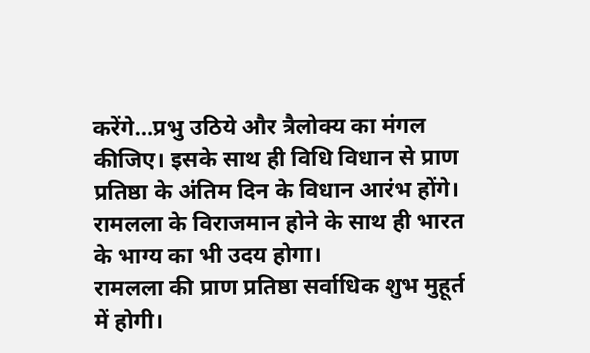करेंगे…प्रभु उठिये और त्रैलोक्य का मंगल कीजिए। इसके साथ ही विधि विधान से प्राण प्रतिष्ठा के अंतिम दिन के विधान आरंभ होंगे। रामलला के विराजमान होने के साथ ही भारत के भाग्य का भी उदय होगा।
रामलला की प्राण प्रतिष्ठा सर्वाधिक शुभ मुहूर्त में होगी।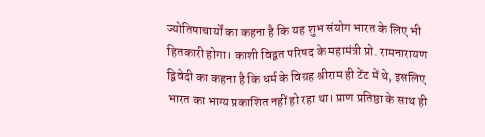ज्योतिषाचार्यों का कहना है कि यह शुभ संयोग भारत के लिए भी हितकारी होगा। काशी विद्वत परिषद के महामंत्री प्रो. रामनारायण द्विवेदी का कहना है कि धर्म के विग्रह श्रीराम ही टेंट में थे, इसलिए भारत का भाग्य प्रकाशित नहीं हो रहा था। प्राण प्रतिष्ठा के साथ ही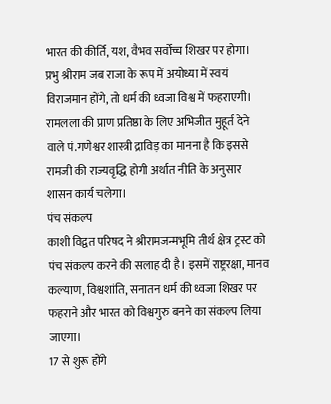भारत की कीर्ति, यश, वैभव सर्वोच्च शिखर पर होगा।
प्रभु श्रीराम जब राजा के रूप में अयोध्या में स्वयं विराजमान होंगे, तो धर्म की ध्वजा विश्व में फहराएगी। रामलला की प्राण प्रतिष्ठा के लिए अभिजीत मुहूर्त देने वाले पं.गणेश्वर शास्त्री द्राविड़ का मानना है कि इससे रामजी की राज्यवृद्धि होगी अर्थात नीति के अनुसार शासन कार्य चलेगा।
पंच संकल्प
काशी विद्वत परिषद ने श्रीरामजन्मभूमि तीर्थ क्षेत्र ट्रस्ट को पंच संकल्प करने की सलाह दी है। इसमें राष्ट्ररक्षा, मानव कल्याण, विश्वशांति, सनातन धर्म की ध्वजा शिखर पर फहराने और भारत को विश्वगुरु बनने का संकल्प लिया जाएगा।
17 से शुरू होंगे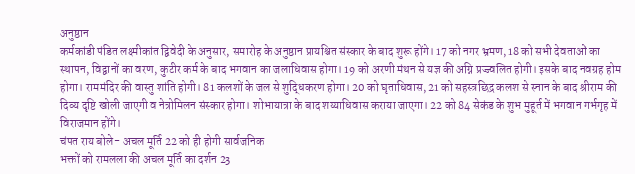अनुष्ठान
कर्मकांडी पंडित लक्ष्मीकांत द्विवेदी के अनुसार, समारोह के अनुष्ठान प्रायश्चित संस्कार के बाद शुरू होंगे। 17 को नगर भ्रमण, 18 को सभी देवताओं का स्थापन, विद्वानों का वरण, कुटीर कर्म के बाद भगवान का जलाधिवास होगा। 19 को अरणी मंथन से यज्ञ की अग्नि प्रज्ज्वलित होगी। इसके बाद नवग्रह होम होगा। राममंदिर की वास्तु शांति होगी। 81 कलशों के जल से शुद्धिकरण होगा। 20 को घृताधिवास, 21 को सहस्त्रछिद्र कलश से स्नान के बाद श्रीराम की दिव्य दृष्टि खोली जाएगी व नेत्रोमिलन संस्कार होगा। शोभायात्रा के बाद शय्याधिवास कराया जाएगा। 22 को 84 सेकंड के शुभ मुहूर्त में भगवान गर्भगृह में विराजमान होंगे।
चंपत राय बोले- अचल मूर्ति 22 को ही होगी सार्वजनिक
भक्तों को रामलला की अचल मूर्ति का दर्शन 23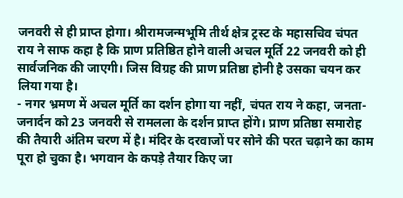जनवरी से ही प्राप्त होगा। श्रीरामजन्मभूमि तीर्थ क्षेत्र ट्रस्ट के महासचिव चंपत राय ने साफ कहा है कि प्राण प्रतिष्ठित होने वाली अचल मूर्ति 22 जनवरी को ही सार्वजनिक की जाएगी। जिस विग्रह की प्राण प्रतिष्ठा होनी है उसका चयन कर लिया गया है।
- नगर भ्रमण में अचल मूर्ति का दर्शन होगा या नहीं, चंपत राय ने कहा, जनता-जनार्दन को 23 जनवरी से रामलला के दर्शन प्राप्त होंगे। प्राण प्रतिष्ठा समारोह की तैयारी अंतिम चरण में है। मंदिर के दरवाजों पर सोने की परत चढ़ाने का काम पूरा हो चुका है। भगवान के कपड़े तैयार किए जा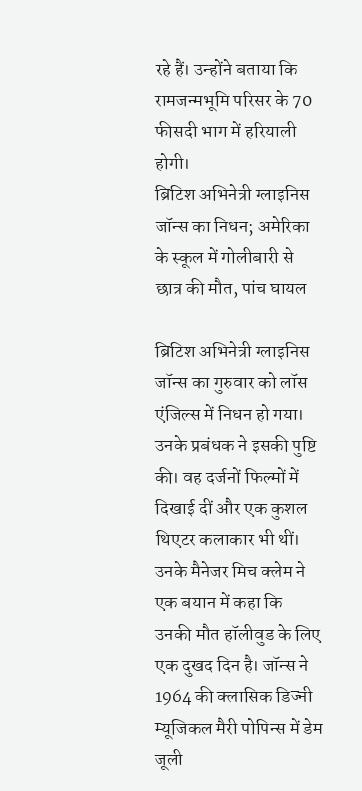रहे हैं। उन्होंने बताया कि रामजन्मभूमि परिसर के 70 फीसदी भाग में हरियाली होगी।
ब्रिटिश अभिनेत्री ग्लाइनिस जॉन्स का निधन; अमेरिका के स्कूल में गोलीबारी से छात्र की मौत, पांच घायल

ब्रिटिश अभिनेत्री ग्लाइनिस जॉन्स का गुरुवार को लॉस एंजिल्स में निधन हो गया। उनके प्रबंधक ने इसकी पुष्टि की। वह दर्जनों फिल्मों में दिखाई दीं और एक कुशल थिएटर कलाकार भी थीं। उनके मैनेजर मिच क्लेम ने एक बयान में कहा कि उनकी मौत हॉलीवुड के लिए एक दुखद दिन है। जॉन्स ने 1964 की क्लासिक डिज्नी म्यूजिकल मैरी पोपिन्स में डेम जूली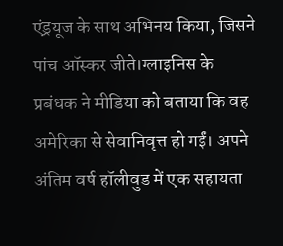एंड्रयूज के साथ अभिनय किया, जिसने पांच ऑस्कर जीते।ग्लाइनिस के प्रबंधक ने मीडिया को बताया कि वह अमेरिका से सेवानिवृत्त हो गईं। अपने अंतिम वर्ष हॉलीवुड में एक सहायता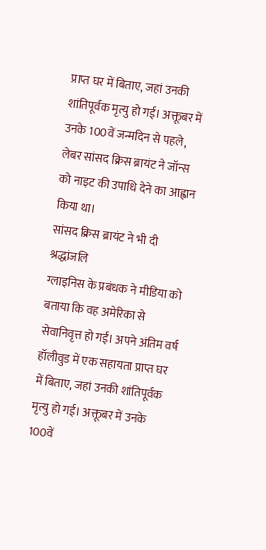प्राप्त घर में बिताए, जहां उनकी शांतिपूर्वक मृत्यु हो गई। अक्तूबर में उनके 100वें जन्मदिन से पहले, लेबर सांसद क्रिस ब्रायंट ने जॉन्स को नाइट की उपाधि देने का आह्वान किया था।
सांसद क्रिस ब्रायंट ने भी दी श्रद्धांजलि
ग्लाइनिस के प्रबंधक ने मीडिया को बताया कि वह अमेरिका से सेवानिवृत्त हो गईं। अपने अंतिम वर्ष हॉलीवुड में एक सहायता प्राप्त घर में बिताए, जहां उनकी शांतिपूर्वक मृत्यु हो गई। अक्तूबर में उनके 100वें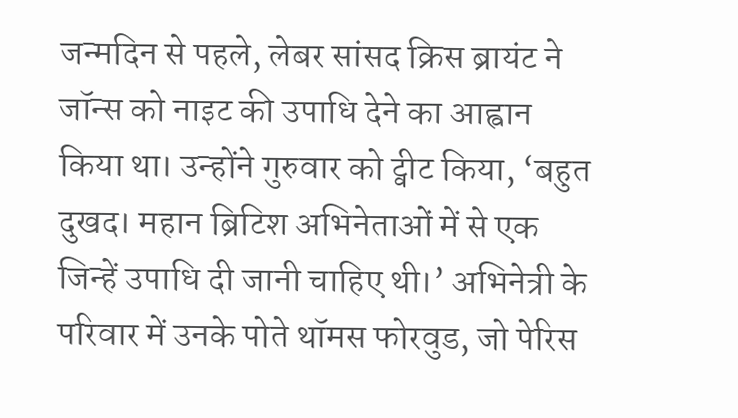जन्मदिन से पहले, लेबर सांसद क्रिस ब्रायंट ने जॉन्स को नाइट की उपाधि देने का आह्वान किया था। उन्होंने गुरुवार को ट्वीट किया, ‘बहुत दुखद। महान ब्रिटिश अभिनेताओं में से एक जिन्हें उपाधि दी जानी चाहिए थी।’ अभिनेत्री के परिवार में उनके पोते थॉमस फोरवुड, जो पेरिस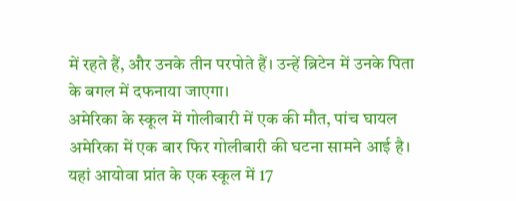में रहते हैं, और उनके तीन परपोते हैं। उन्हें ब्रिटेन में उनके पिता के बगल में दफनाया जाएगा।
अमेरिका के स्कूल में गोलीबारी में एक की मौत, पांच घायल
अमेरिका में एक बार फिर गोलीबारी की घटना सामने आई है। यहां आयोवा प्रांत के एक स्कूल में 17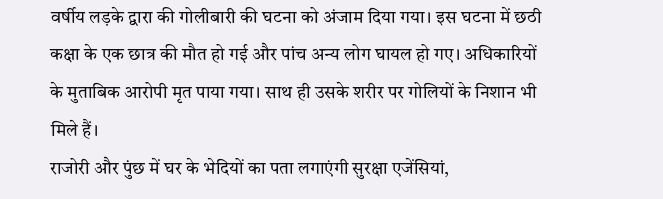वर्षीय लड़के द्वारा की गोलीबारी की घटना को अंजाम दिया गया। इस घटना में छठी कक्षा के एक छात्र की मौत हो गई और पांच अन्य लोग घायल हो गए। अधिकारियों के मुताबिक आरोपी मृत पाया गया। साथ ही उसके शरीर पर गोलियों के निशान भी मिले हैं।
राजोरी और पुंछ में घर के भेदियों का पता लगाएंगी सुरक्षा एजेंसियां,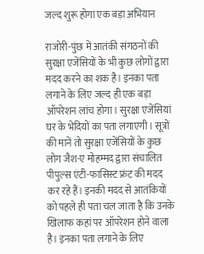जल्द शुरू होगा एक बड़ा अभियान

राजोरी-पुंछ में आतंकी संगठनों की सुरक्षा एजेंसियों के भी कुछ लोगों द्वारा मदद करने का शक है। इनका पता लगाने के लिए जल्द ही एक बड़ा ऑपरेशन लांच होगा। सुरक्षा एजेंसियां घर के भेदियों का पता लगाएगी। सूत्रों की मानें तो सुरक्षा एजेंसियों के कुछ लोग जैश-ए मोहम्मद द्वारा संचालित पीपुल्स एंटी-फासिस्ट फ्रंट की मदद कर रहे हैं। इनकी मदद से आतंकियों को पहले ही पता चल जाता है कि उनके खिलाफ कहां पर ऑपरेशन होने वाला है। इनका पता लगाने के लिए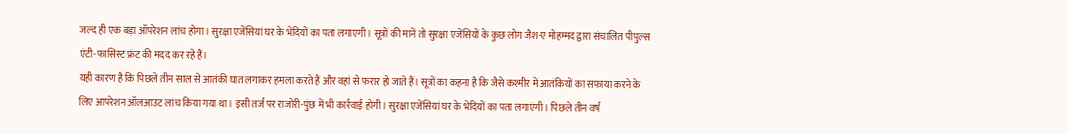जल्द ही एक बड़ा ऑपरेशन लांच होगा। सुरक्षा एजेंसियां घर के भेदियों का पता लगाएगी। सूत्रों की मानें तो सुरक्षा एजेंसियों के कुछ लोग जैश-ए मोहम्मद द्वारा संचालित पीपुल्स एंटी-फासिस्ट फ्रंट की मदद कर रहे हैं।
यही कारण है कि पिछले तीन साल से आतंकी घात लगाकर हमला करते हैं और वहां से फरार हो जाते हैं। सूत्रों का कहना है कि जैसे कश्मीर में आतंकियों का सफाया करने के लिए आपरेशन ऑलआउट लांच किया गया था। इसी तर्ज पर राजोरी-पुंछ में भी कार्रवाई होगी। सुरक्षा एजेंसियां घर के भेदियों का पता लगाएंगी। पिछले तीन वर्ष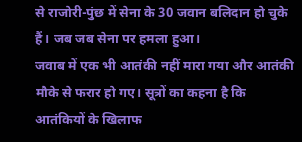से राजोरी-पुंछ में सेना के 30 जवान बलिदान हो चुके हैं। जब जब सेना पर हमला हुआ।
जवाब में एक भी आतंकी नहीं मारा गया और आतंकी मौके से फरार हो गए। सूत्रों का कहना है कि आतंकियों के खिलाफ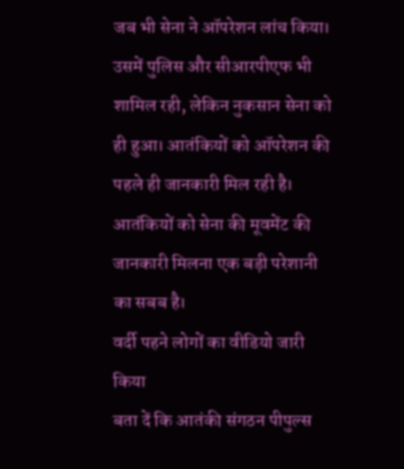जब भी सेना ने ऑपरेशन लांच किया। उसमें पुलिस और सीआरपीएफ भी शामिल रही, लेकिन नुकसान सेना को ही हुआ। आतंकियों को ऑपरेशन की पहले ही जानकारी मिल रही है। आतंकियों को सेना की मूवमेंट की जानकारी मिलना एक बड़ी परेशानी का सबब है।
वर्दी पहने लोगों का वीडियो जारी किया
बता दें कि आतंकी संगठन पीपुल्स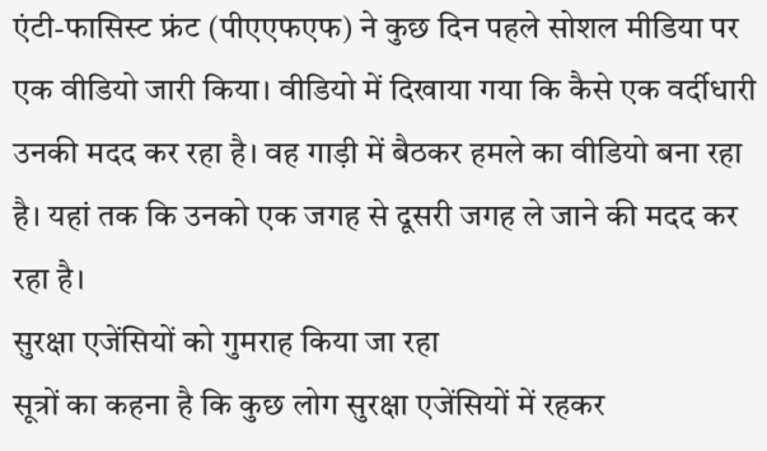एंटी-फासिस्ट फ्रंट (पीएएफएफ) ने कुछ दिन पहले सोशल मीडिया पर एक वीडियो जारी किया। वीडियो में दिखाया गया कि कैसे एक वर्दीधारी उनकी मदद कर रहा है। वह गाड़ी में बैठकर हमले का वीडियो बना रहा है। यहां तक कि उनको एक जगह से दूसरी जगह ले जाने की मदद कर रहा है।
सुरक्षा एजेंसियों को गुमराह किया जा रहा
सूत्रों का कहना है कि कुछ लोग सुरक्षा एजेंसियों में रहकर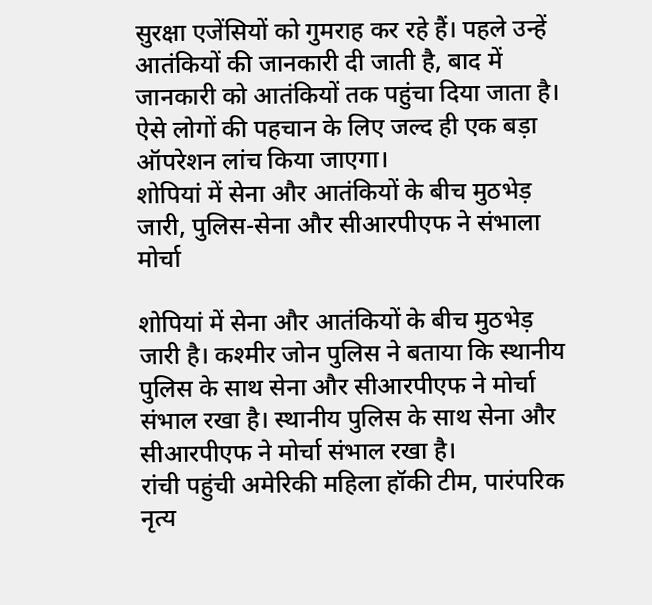सुरक्षा एजेंसियों को गुमराह कर रहे हैं। पहले उन्हें आतंकियों की जानकारी दी जाती है, बाद में जानकारी को आतंकियों तक पहुंचा दिया जाता है। ऐसे लोगों की पहचान के लिए जल्द ही एक बड़ा ऑपरेशन लांच किया जाएगा।
शोपियां में सेना और आतंकियों के बीच मुठभेड़ जारी, पुलिस-सेना और सीआरपीएफ ने संभाला मोर्चा

शोपियां में सेना और आतंकियों के बीच मुठभेड़ जारी है। कश्मीर जोन पुलिस ने बताया कि स्थानीय पुलिस के साथ सेना और सीआरपीएफ ने मोर्चा संभाल रखा है। स्थानीय पुलिस के साथ सेना और सीआरपीएफ ने मोर्चा संभाल रखा है।
रांची पहुंची अमेरिकी महिला हॉकी टीम, पारंपरिक नृत्य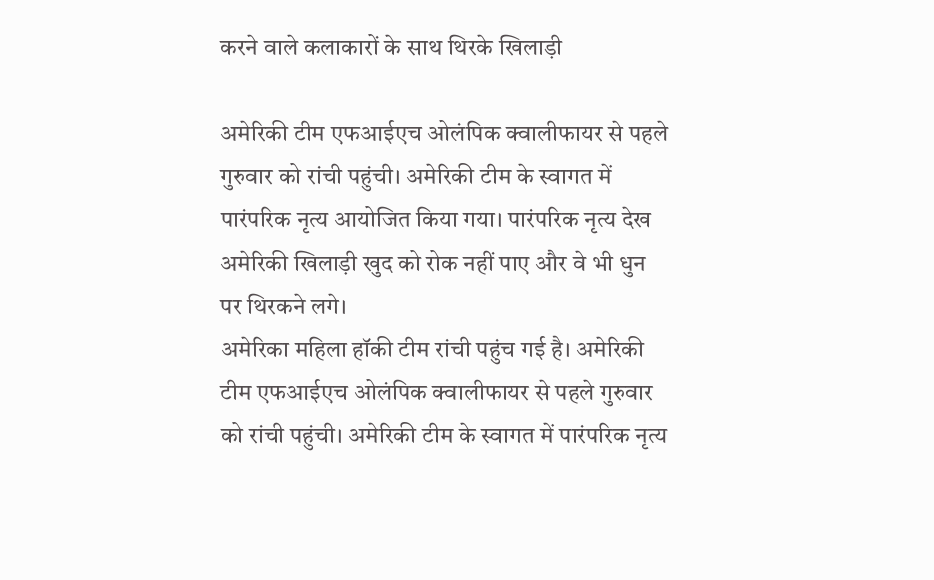करने वाले कलाकारों के साथ थिरके खिलाड़ी

अमेरिकी टीम एफआईएच ओलंपिक क्वालीफायर से पहले गुरुवार को रांची पहुंची। अमेरिकी टीम के स्वागत में पारंपरिक नृत्य आयोजित किया गया। पारंपरिक नृत्य देख अमेरिकी खिलाड़ी खुद को रोक नहीं पाए और वे भी धुन पर थिरकने लगे।
अमेरिका महिला हॉकी टीम रांची पहुंच गई है। अमेरिकी टीम एफआईएच ओलंपिक क्वालीफायर से पहले गुरुवार को रांची पहुंची। अमेरिकी टीम के स्वागत में पारंपरिक नृत्य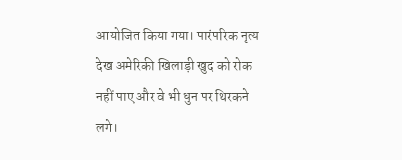आयोजित किया गया। पारंपरिक नृत्य देख अमेरिकी खिलाड़ी खुद को रोक नहीं पाए और वे भी धुन पर थिरकने लगे।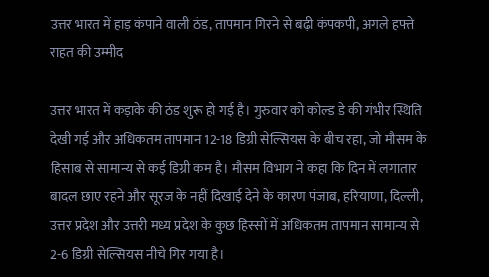उत्तर भारत में हाड़ कंपाने वाली ठंड, तापमान गिरने से बढ़ी कंपकपी, अगले हफ्ते राहत की उम्मीद

उत्तर भारत में कड़ाके की ठंड शुरू हो गई है। गुरुवार को कोल्ड डे की गंभीर स्थिति देखी गई और अधिकतम तापमान 12-18 डिग्री सेल्सियस के बीच रहा, जो मौसम के हिसाब से सामान्य से कई डिग्री कम है। मौसम विभाग ने कहा कि दिन में लगातार बादल छाए रहने और सूरज के नहीं दिखाई देने के कारण पंजाब, हरियाणा, दिल्ली, उत्तर प्रदेश और उत्तरी मध्य प्रदेश के कुछ हिस्सों में अधिकतम तापमान सामान्य से 2-6 डिग्री सेल्सियस नीचे गिर गया है।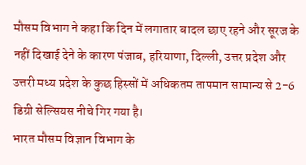मौसम विभाग ने कहा कि दिन में लगातार बादल छाए रहने और सूरज के नहीं दिखाई देने के कारण पंजाब, हरियाणा, दिल्ली, उत्तर प्रदेश और उत्तरी मध्य प्रदेश के कुछ हिस्सों में अधिकतम तापमान सामान्य से 2-6 डिग्री सेल्सियस नीचे गिर गया है।
भारत मौसम विज्ञान विभाग के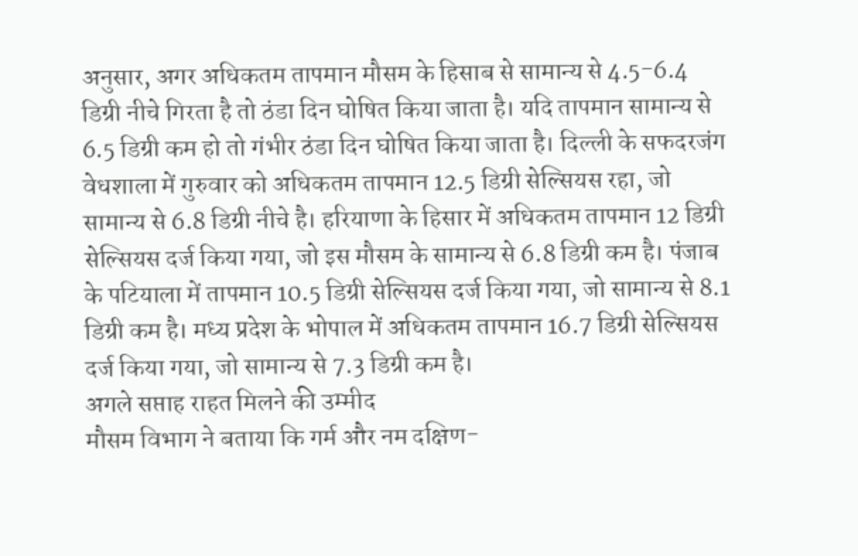अनुसार, अगर अधिकतम तापमान मौसम के हिसाब से सामान्य से 4.5-6.4 डिग्री नीचे गिरता है तो ठंडा दिन घोषित किया जाता है। यदि तापमान सामान्य से 6.5 डिग्री कम हो तो गंभीर ठंडा दिन घोषित किया जाता है। दिल्ली के सफदरजंग वेधशाला में गुरुवार को अधिकतम तापमान 12.5 डिग्री सेल्सियस रहा, जो सामान्य से 6.8 डिग्री नीचे है। हरियाणा के हिसार में अधिकतम तापमान 12 डिग्री सेल्सियस दर्ज किया गया, जो इस मौसम के सामान्य से 6.8 डिग्री कम है। पंजाब के पटियाला में तापमान 10.5 डिग्री सेल्सियस दर्ज किया गया, जो सामान्य से 8.1 डिग्री कम है। मध्य प्रदेश के भोपाल में अधिकतम तापमान 16.7 डिग्री सेल्सियस दर्ज किया गया, जो सामान्य से 7.3 डिग्री कम है।
अगले सप्ताह राहत मिलने की उम्मीद
मौसम विभाग ने बताया कि गर्म और नम दक्षिण-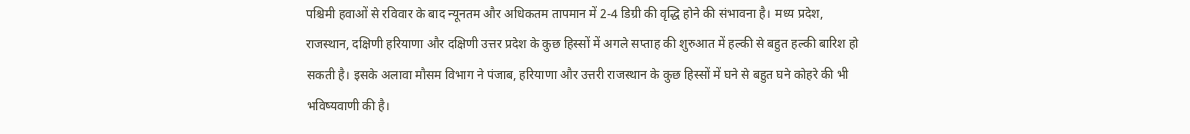पश्चिमी हवाओं से रविवार के बाद न्यूनतम और अधिकतम तापमान में 2-4 डिग्री की वृद्धि होने की संभावना है। मध्य प्रदेश, राजस्थान, दक्षिणी हरियाणा और दक्षिणी उत्तर प्रदेश के कुछ हिस्सों में अगले सप्ताह की शुरुआत में हल्की से बहुत हल्की बारिश हो सकती है। इसके अलावा मौसम विभाग ने पंजाब, हरियाणा और उत्तरी राजस्थान के कुछ हिस्सों में घने से बहुत घने कोहरे की भी भविष्यवाणी की है।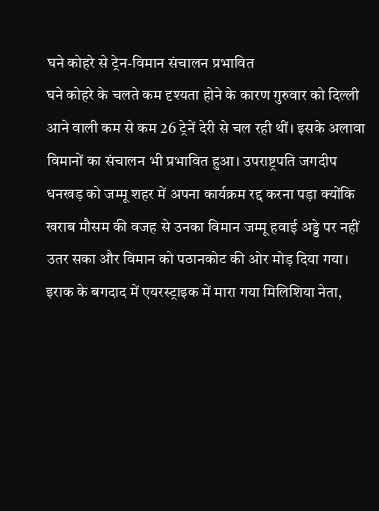घने कोहरे से ट्रेन-विमान संचालन प्रभावित
घने कोहरे के चलते कम दृश्यता होने के कारण गुरुवार को दिल्ली आने वाली कम से कम 26 ट्रेनें देरी से चल रही थीं। इसके अलावा विमानों का संचालन भी प्रभावित हुआ। उपराष्ट्रपति जगदीप धनखड़ को जम्मू शहर में अपना कार्यक्रम रद्द करना पड़ा क्योंकि खराब मौसम की वजह से उनका विमान जम्मू हवाई अड्डे पर नहीं उतर सका और विमान को पठानकोट की ओर मोड़ दिया गया।
इराक के बगदाद में एयरस्ट्राइक में मारा गया मिलिशिया नेता,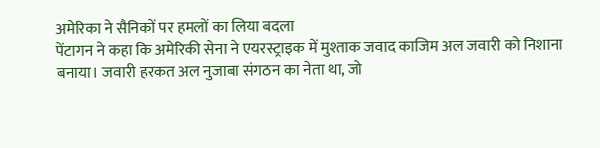अमेरिका ने सैनिकों पर हमलों का लिया बदला
पेंटागन ने कहा कि अमेरिकी सेना ने एयरस्ट्राइक में मुश्ताक जवाद काजिम अल जवारी को निशाना बनाया। जवारी हरकत अल नुजाबा संगठन का नेता था, जो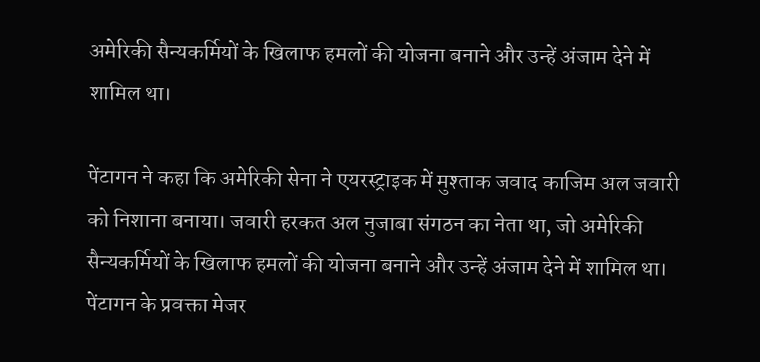अमेरिकी सैन्यकर्मियों के खिलाफ हमलों की योजना बनाने और उन्हें अंजाम देने में शामिल था।

पेंटागन ने कहा कि अमेरिकी सेना ने एयरस्ट्राइक में मुश्ताक जवाद काजिम अल जवारी को निशाना बनाया। जवारी हरकत अल नुजाबा संगठन का नेता था, जो अमेरिकी सैन्यकर्मियों के खिलाफ हमलों की योजना बनाने और उन्हें अंजाम देने में शामिल था। पेंटागन के प्रवक्ता मेजर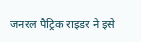जनरल पैट्रिक राइडर ने इसे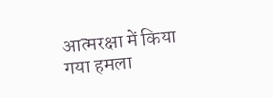आत्मरक्षा में किया गया हमला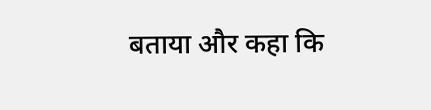बताया और कहा कि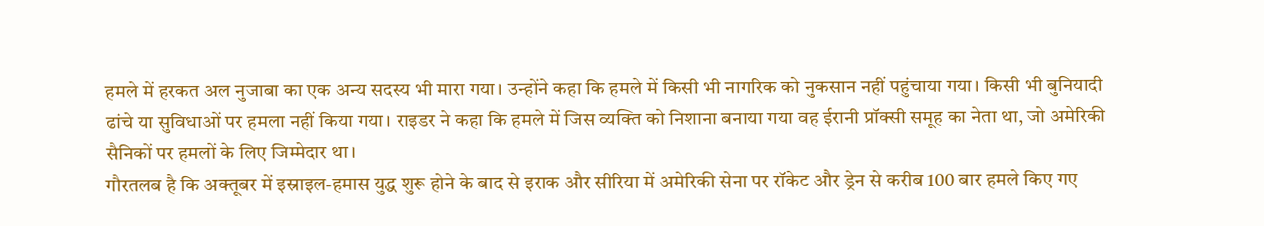हमले में हरकत अल नुजाबा का एक अन्य सदस्य भी मारा गया। उन्होंने कहा कि हमले में किसी भी नागरिक को नुकसान नहीं पहुंचाया गया। किसी भी बुनियादी ढांचे या सुविधाओं पर हमला नहीं किया गया। राइडर ने कहा कि हमले में जिस व्यक्ति को निशाना बनाया गया वह ईरानी प्रॉक्सी समूह का नेता था, जो अमेरिकी सैनिकों पर हमलों के लिए जिम्मेदार था।
गौरतलब है कि अक्तूबर में इस्राइल-हमास युद्ध शुरू होने के बाद से इराक और सीरिया में अमेरिकी सेना पर रॉकेट और ड्रेन से करीब 100 बार हमले किए गए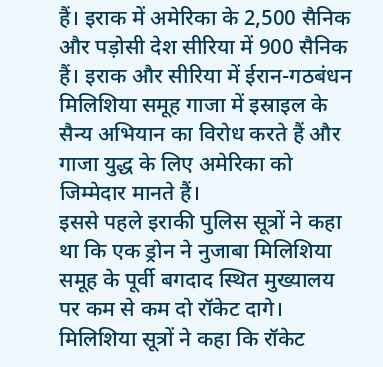हैं। इराक में अमेरिका के 2,500 सैनिक और पड़ोसी देश सीरिया में 900 सैनिक हैं। इराक और सीरिया में ईरान-गठबंधन मिलिशिया समूह गाजा में इस्राइल के सैन्य अभियान का विरोध करते हैं और गाजा युद्ध के लिए अमेरिका को जिम्मेदार मानते हैं।
इससे पहले इराकी पुलिस सूत्रों ने कहा था कि एक ड्रोन ने नुजाबा मिलिशिया समूह के पूर्वी बगदाद स्थित मुख्यालय पर कम से कम दो रॉकेट दागे। मिलिशिया सूत्रों ने कहा कि रॉकेट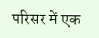परिसर में एक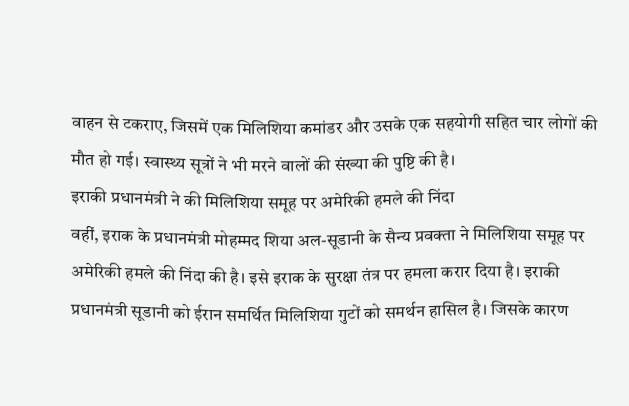वाहन से टकराए, जिसमें एक मिलिशिया कमांडर और उसके एक सहयोगी सहित चार लोगों की मौत हो गई। स्वास्थ्य सूत्रों ने भी मरने वालों की संख्या की पुष्टि की है।
इराकी प्रधानमंत्री ने की मिलिशिया समूह पर अमेरिकी हमले की निंदा
वहीं, इराक के प्रधानमंत्री मोहम्मद शिया अल-सूडानी के सैन्य प्रवक्ता ने मिलिशिया समूह पर अमेरिकी हमले की निंदा की है। इसे इराक के सुरक्षा तंत्र पर हमला करार दिया है। इराकी प्रधानमंत्री सूडानी को ईरान समर्थित मिलिशिया गुटों को समर्थन हासिल है। जिसके कारण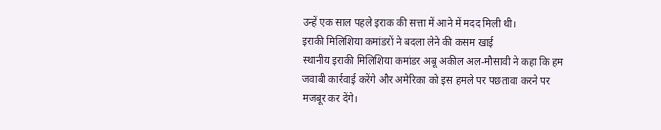उन्हें एक साल पहले इराक की सत्ता में आने में मदद मिली थी।
इराकी मिलिशिया कमांडरों ने बदला लेने की कसम खाई
स्थानीय इराकी मिलिशिया कमांडर अबू अकील अल-मौसावी ने कहा कि हम जवाबी कार्रवाई करेंगे और अमेरिका को इस हमले पर पछतावा करने पर मजबूर कर देंगे।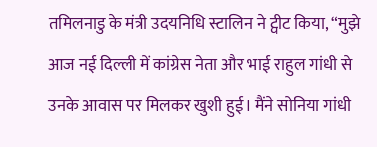तमिलनाडु के मंत्री उदयनिधि स्टालिन ने ट्वीट किया, “मुझे आज नई दिल्ली में कांग्रेस नेता और भाई राहुल गांधी से उनके आवास पर मिलकर खुशी हुई। मैंने सोनिया गांधी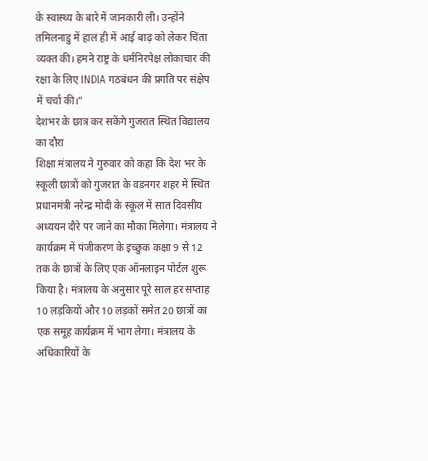के स्वास्थ्य के बारे में जानकारी ली। उन्होंने तमिलनाडु में हाल ही में आई बाढ़ को लेकर चिंता व्यक्त की। हमने राष्ट्र के धर्मनिरपेक्ष लोकाचार की रक्षा के लिए INDIA गठबंधन की प्रगति पर संक्षेप में चर्चा की।”
देशभर के छात्र कर सकेंगे गुजरात स्थित विद्यालय का दौरा
शिक्षा मंत्रालय ने गुरुवार को कहा कि देश भर के स्कूली छात्रों को गुजरात के वडनगर शहर में स्थित प्रधानमंत्री नरेन्द्र मोदी के स्कूल में सात दिवसीय अध्ययन दौरे पर जाने का मौका मिलेगा। मंत्रालय ने कार्यक्रम में पंजीकरण के इच्छुक कक्षा 9 से 12 तक के छात्रों के लिए एक ऑनलाइन पोर्टल शुरू किया है। मंत्रालय के अनुसार पूरे साल हर सप्ताह 10 लड़कियों और 10 लड़कों समेत 20 छात्रों का एक समूह कार्यक्रम में भाग लेगा। मंत्रालय के अधिकारियों के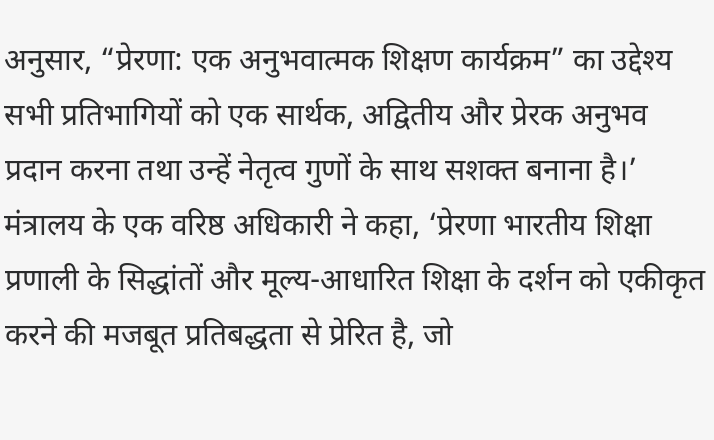अनुसार, “प्रेरणा: एक अनुभवात्मक शिक्षण कार्यक्रम” का उद्देश्य सभी प्रतिभागियों को एक सार्थक, अद्वितीय और प्रेरक अनुभव प्रदान करना तथा उन्हें नेतृत्व गुणों के साथ सशक्त बनाना है।’ मंत्रालय के एक वरिष्ठ अधिकारी ने कहा, ‘प्रेरणा भारतीय शिक्षा प्रणाली के सिद्धांतों और मूल्य-आधारित शिक्षा के दर्शन को एकीकृत करने की मजबूत प्रतिबद्धता से प्रेरित है, जो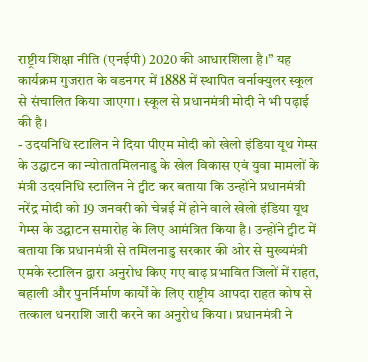राष्ट्रीय शिक्षा नीति (एनईपी) 2020 की आधारशिला है।” यह कार्यक्रम गुजरात के वडनगर में 1888 में स्थापित वर्नाक्युलर स्कूल से संचालित किया जाएगा। स्कूल से प्रधानमंत्री मोदी ने भी पढ़ाई की है।
- उदयनिधि स्टालिन ने दिया पीएम मोदी को खेलो इंडिया यूथ गेम्स के उद्घाटन का न्योतातमिलनाडु के खेल विकास एवं युवा मामलों के मंत्री उदयनिधि स्टालिन ने ट्वीट कर बताया कि उन्होंने प्रधानमंत्री नरेंद्र मोदी को 19 जनवरी को चेन्नई में होने वाले खेलो इंडिया यूथ गेम्स के उद्घाटन समारोह के लिए आमंत्रित किया है। उन्होंने ट्वीट में बताया कि प्रधानमंत्री से तमिलनाडु सरकार की ओर से मुख्यमंत्री एमके स्टालिन द्वारा अनुरोध किए गए बाढ़ प्रभावित जिलों में राहत, बहाली और पुनर्निर्माण कार्यों के लिए राष्ट्रीय आपदा राहत कोष से तत्काल धनराशि जारी करने का अनुरोध किया। प्रधानमंत्री ने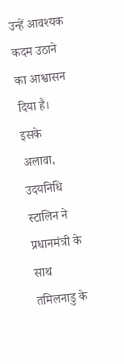उन्हें आवश्यक कदम उठाने का आश्वासन दिया है। इसके अलावा, उदयनिधि स्टालिन ने प्रधानमंत्री के साथ तमिलनाडु के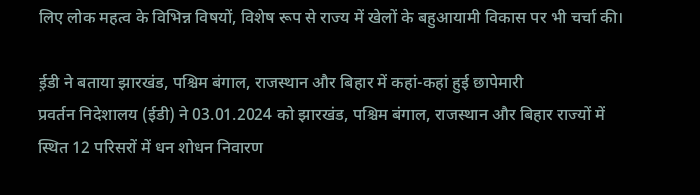लिए लोक महत्व के विभिन्न विषयों, विशेष रूप से राज्य में खेलों के बहुआयामी विकास पर भी चर्चा की।

ई़डी ने बताया झारखंड, पश्चिम बंगाल, राजस्थान और बिहार में कहां-कहां हुई छापेमारी
प्रवर्तन निदेशालय (ईडी) ने 03.01.2024 को झारखंड, पश्चिम बंगाल, राजस्थान और बिहार राज्यों में स्थित 12 परिसरों में धन शोधन निवारण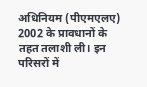अधिनियम (पीएमएलए) 2002 के प्रावधानों के तहत तलाशी ली। इन परिसरों में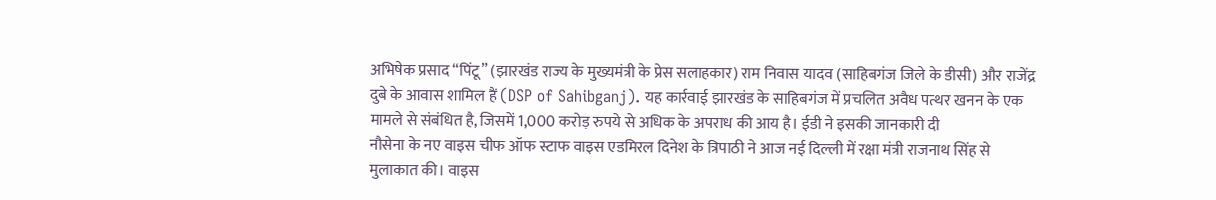अभिषेक प्रसाद “पिंटू” (झारखंड राज्य के मुख्यमंत्री के प्रेस सलाहकार) राम निवास यादव (साहिबगंज जिले के डीसी) और राजेंद्र दुबे के आवास शामिल हैं (DSP of Sahibganj). यह कार्रवाई झारखंड के साहिबगंज में प्रचलित अवैध पत्थर खनन के एक मामले से संबंधित है, जिसमें 1,000 करोड़ रुपये से अधिक के अपराध की आय है। ईडी ने इसकी जानकारी दी
नौसेना के नए वाइस चीफ ऑफ स्टाफ वाइस एडमिरल दिनेश के त्रिपाठी ने आज नई दिल्ली में रक्षा मंत्री राजनाथ सिंह से मुलाकात की। वाइस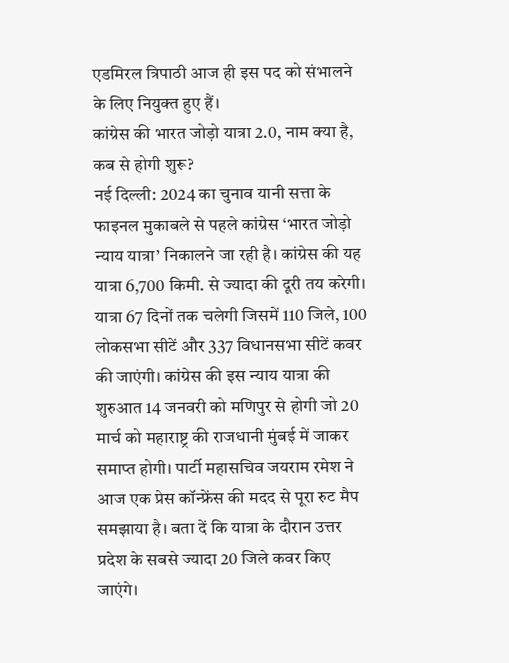एडमिरल त्रिपाठी आज ही इस पद को संभालने के लिए नियुक्त हुए हैं।
कांग्रेस की भारत जोड़ो यात्रा 2.0, नाम क्या है, कब से होगी शुरू?
नई दिल्ली: 2024 का चुनाव यानी सत्ता के फाइनल मुकाबले से पहले कांग्रेस ‘भारत जोड़ो न्याय यात्रा’ निकालने जा रही है। कांग्रेस की यह यात्रा 6,700 किमी. से ज्यादा की दूरी तय करेगी। यात्रा 67 दिनों तक चलेगी जिसमें 110 जिले, 100 लोकसभा सीटें और 337 विधानसभा सीटें कवर की जाएंगी। कांग्रेस की इस न्याय यात्रा की शुरुआत 14 जनवरी को मणिपुर से होगी जो 20 मार्च को महाराष्ट्र की राजधानी मुंबई में जाकर समाप्त होगी। पार्टी महासचिव जयराम रमेश ने आज एक प्रेस कॉन्फ्रेंस की मदद से पूरा रुट मैप समझाया है। बता दें कि यात्रा के दौरान उत्तर प्रदेश के सबसे ज्यादा 20 जिले कवर किए जाएंगे।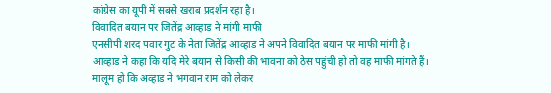कांग्रेस का यूपी में सबसे खराब प्रदर्शन रहा है।
विवादित बयान पर जितेंद्र आव्हाड ने मांगी माफी
एनसीपी शरद पवार गुट के नेता जितेंद्र आव्हाड ने अपने विवादित बयान पर माफी मांगी है। आव्हाड ने कहा कि यदि मेरे बयान से किसी की भावना को ठेस पहुंची हो तो वह माफी मांगते हैं। मालूम हो कि अव्हाड ने भगवान राम को लेकर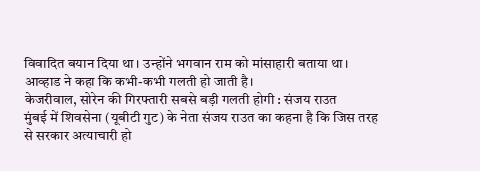विवादित बयान दिया था। उन्होंने भगवान राम को मांसाहारी बताया था। आव्हाड ने कहा कि कभी-कभी गलती हो जाती है।
केजरीवाल, सोरेन की गिरफ्तारी सबसे बड़ी गलती होगी : संजय राउत
मुंबई में शिवसेना (यूबीटी गुट) के नेता संजय राउत का कहना है कि जिस तरह से सरकार अत्याचारी हो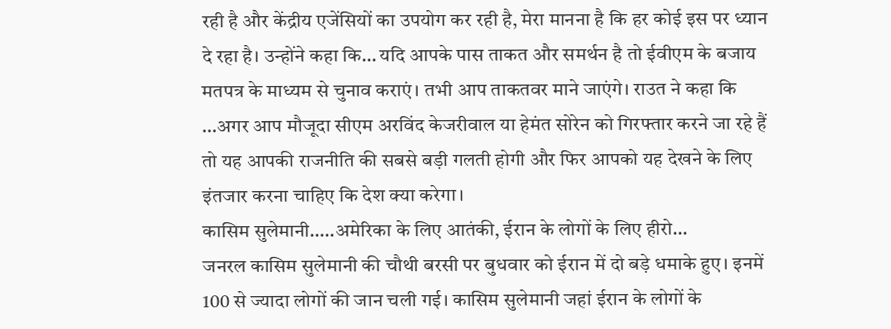रही है और केंद्रीय एजेंसियों का उपयोग कर रही है, मेरा मानना है कि हर कोई इस पर ध्यान दे रहा है। उन्होंने कहा कि… यदि आपके पास ताकत और समर्थन है तो ईवीएम के बजाय मतपत्र के माध्यम से चुनाव कराएं। तभी आप ताकतवर माने जाएंगे। राउत ने कहा कि …अगर आप मौजूदा सीएम अरविंद केजरीवाल या हेमंत सोरेन को गिरफ्तार करने जा रहे हैं तो यह आपकी राजनीति की सबसे बड़ी गलती होगी और फिर आपको यह देखने के लिए इंतजार करना चाहिए कि देश क्या करेगा।
कासिम सुलेमानी…..अमेरिका के लिए आतंकी, ईरान के लोगों के लिए हीरो…
जनरल कासिम सुलेमानी की चौथी बरसी पर बुधवार को ईरान में दो बड़े धमाके हुए। इनमें 100 से ज्यादा लोगों की जान चली गई। कासिम सुलेमानी जहां ईरान के लोगों के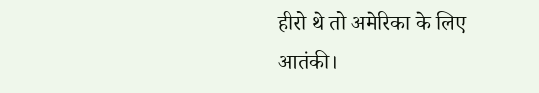हीरो थे तो अमेरिका के लिए आतंकी।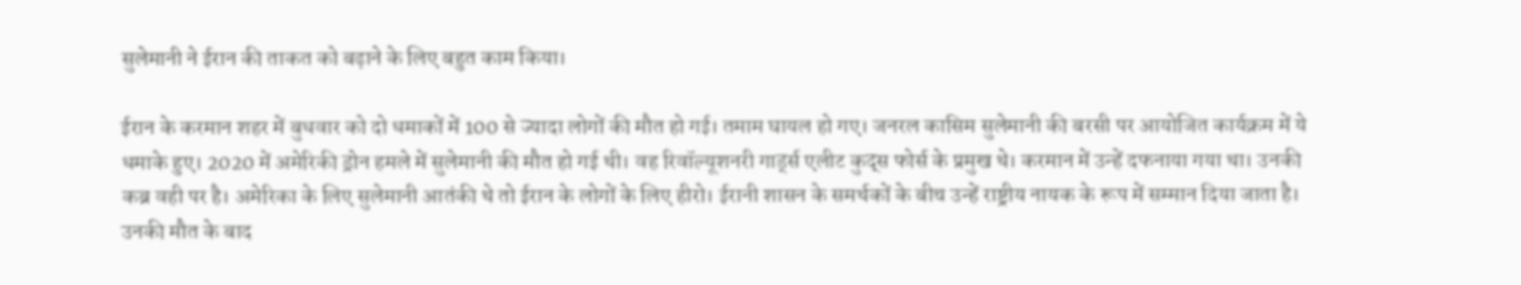सुलेमानी ने ईरान की ताकत को बढ़ाने के लिए बहुत काम किया।

ईरान के करमान शहर में बुधवार को दो धमाकों में 100 से ज्यादा लोगों की मौत हो गई। तमाम घायल हो गए। जनरल कासिम सुलेमानी की बरसी पर आयोजित कार्यक्रम में ये धमाके हुए। 2020 में अमेरिकी ड्रोन हमले में सुलेमानी की मौत हो गई थी। वह रिवॉल्यूशनरी गार्ड्स एलीट कुद्स फोर्स के प्रमुख थे। करमान में उन्हें दफनाया गया था। उनकी कब्र वही पर है। अमेरिका के लिए सुलेमानी आतंकी थे तो ईरान के लोगों के लिए हीरो। ईरानी शासन के समर्थकों के बीच उन्हें राष्ट्रीय नायक के रूप में सम्मान दिया जाता है। उनकी मौत के बाद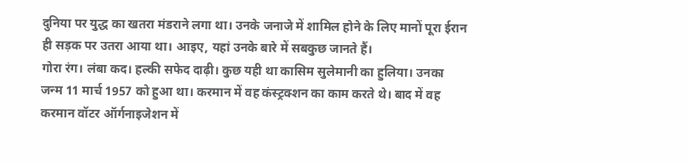दुनिया पर युद्ध का खतरा मंडराने लगा था। उनके जनाजे में शामिल होने के लिए मानों पूरा ईरान ही सड़क पर उतरा आया था। आइए, यहां उनके बारे में सबकुछ जानते हैं।
गोरा रंग। लंबा कद। हल्की सफेद दाढ़ी। कुछ यही था कासिम सुलेमानी का हुलिया। उनका जन्म 11 मार्च 1957 को हुआ था। करमान में वह कंस्ट्रक्शन का काम करते थे। बाद में वह करमान वॉटर ऑर्गनाइजेशन में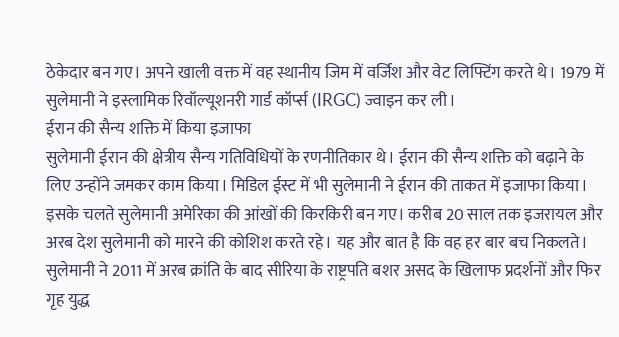ठेकेदार बन गए। अपने खाली वक्त में वह स्थानीय जिम में वर्जिश और वेट लिफ्टिंग करते थे। 1979 में सुलेमानी ने इस्लामिक रिवॉल्यूशनरी गार्ड कॉर्प्स (IRGC) ज्वाइन कर ली।
ईरान की सैन्य शक्ति में किया इजाफा
सुलेमानी ईरान की क्षेत्रीय सैन्य गतिविधियों के रणनीतिकार थे। ईरान की सैन्य शक्ति को बढ़ाने के लिए उन्होंने जमकर काम किया। मिडिल ईस्ट में भी सुलेमानी ने ईरान की ताकत में इजाफा किया। इसके चलते सुलेमानी अमेरिका की आंखों की किरकिरी बन गए। करीब 20 साल तक इजरायल और अरब देश सुलेमानी को मारने की कोशिश करते रहे। यह और बात है कि वह हर बार बच निकलते।
सुलेमानी ने 2011 में अरब क्रांति के बाद सीरिया के राष्ट्रपति बशर असद के खिलाफ प्रदर्शनों और फिर गृह युद्ध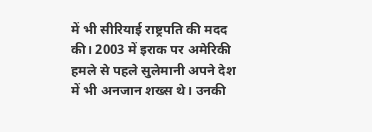में भी सीरियाई राष्ट्रपति की मदद की। 2003 में इराक पर अमेरिकी हमले से पहले सुलेमानी अपने देश में भी अनजान शख्स थे। उनकी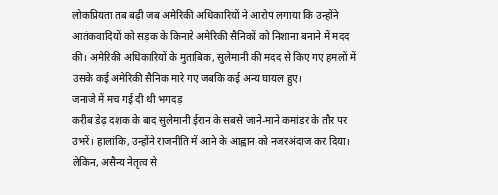लोकप्रियता तब बढ़ी जब अमेरिकी अधिकारियों ने आरोप लगाया कि उन्होंने आतंकवादियों को सड़क के किनारे अमेरिकी सैनिकों को निशाना बनाने में मदद की। अमेरिकी अधिकारियों के मुताबिक, सुलेमानी की मदद से किए गए हमलों में उसके कई अमेरिकी सैनिक मारे गए जबकि कई अन्य घायल हुए।
जनाजे में मच गई दी थी भगदड़
करीब डेढ़ दशक के बाद सुलेमानी ईरान के सबसे जाने-माने कमांडर के तौर पर उभरें। हालांकि, उन्होंने राजनीति में आने के आह्वान को नजरअंदाज कर दिया। लेकिन, असैन्य नेतृत्व से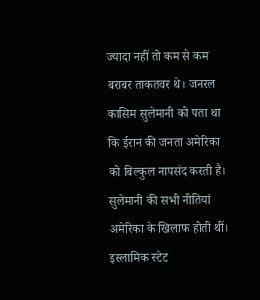ज्यादा नहीं तो कम से कम बराबर ताकतवर थे। जनरल कासिम सुलेमानी को पता था कि ईरान की जनता अमेरिका को बिल्कुल नापसंद करती है। सुलेमानी की सभी नीतियां अमेरिका के खिलाफ होती थीं। इस्लामिक स्टेट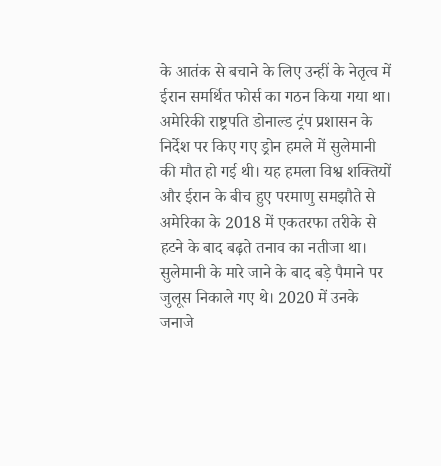के आतंक से बचाने के लिए उन्हीं के नेतृत्व में ईरान समर्थित फोर्स का गठन किया गया था।
अमेरिकी राष्ट्रपति डोनाल्ड ट्रंप प्रशासन के निर्देश पर किए गए ड्रोन हमले में सुलेमानी की मौत हो गई थी। यह हमला विश्व शक्तियों और ईरान के बीच हुए परमाणु समझौते से अमेरिका के 2018 में एकतरफा तरीके से हटने के बाद बढ़ते तनाव का नतीजा था। सुलेमानी के मारे जाने के बाद बड़े पैमाने पर जुलूस निकाले गए थे। 2020 में उनके जनाजे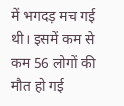में भगदड़ मच गई थी। इसमें कम से कम 56 लोगों की मौत हो गई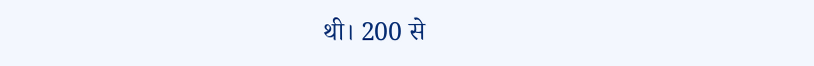थी। 200 से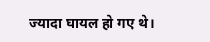ज्यादा घायल हो गए थे।